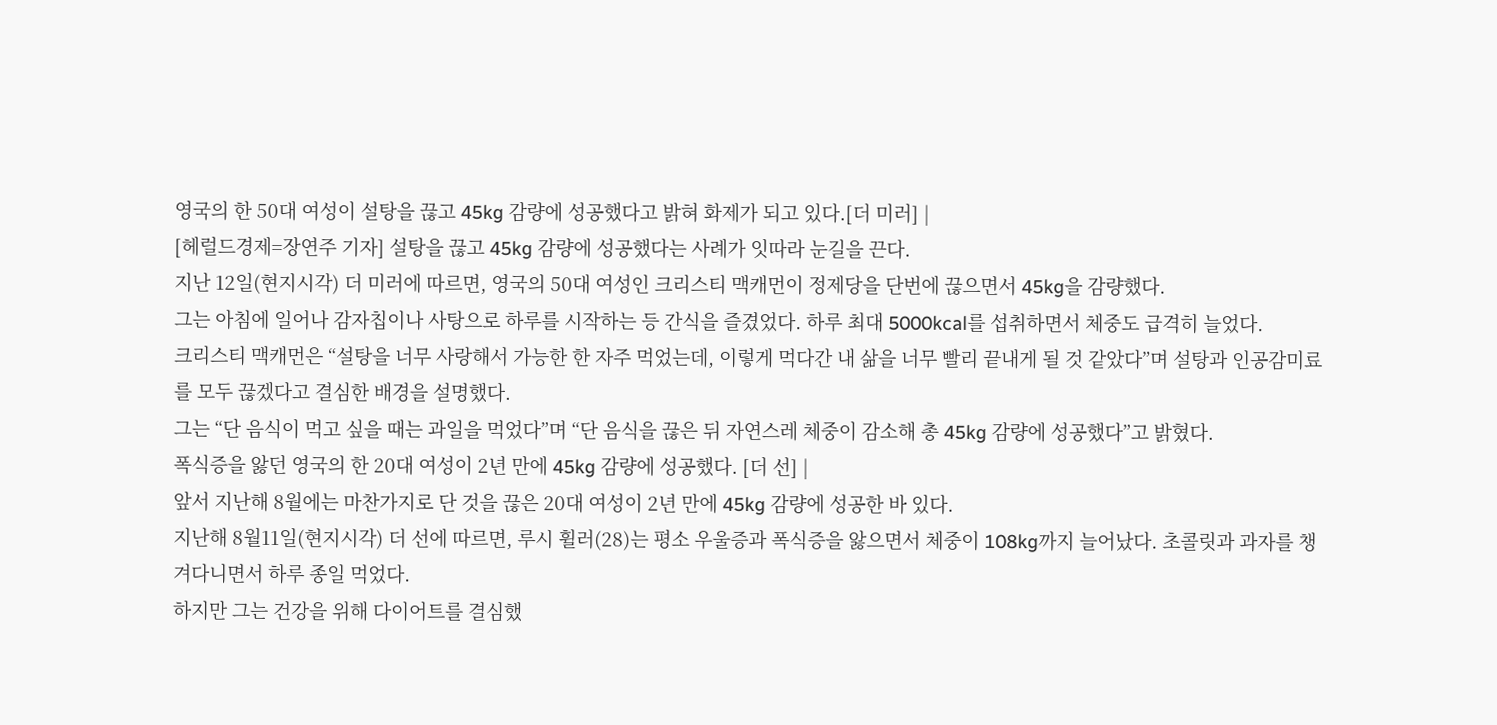영국의 한 50대 여성이 설탕을 끊고 45kg 감량에 성공했다고 밝혀 화제가 되고 있다.[더 미러] |
[헤럴드경제=장연주 기자] 설탕을 끊고 45kg 감량에 성공했다는 사례가 잇따라 눈길을 끈다.
지난 12일(현지시각) 더 미러에 따르면, 영국의 50대 여성인 크리스티 맥캐먼이 정제당을 단번에 끊으면서 45kg을 감량했다.
그는 아침에 일어나 감자칩이나 사탕으로 하루를 시작하는 등 간식을 즐겼었다. 하루 최대 5000kcal를 섭취하면서 체중도 급격히 늘었다.
크리스티 맥캐먼은 “설탕을 너무 사랑해서 가능한 한 자주 먹었는데, 이렇게 먹다간 내 삶을 너무 빨리 끝내게 될 것 같았다”며 설탕과 인공감미료를 모두 끊겠다고 결심한 배경을 설명했다.
그는 “단 음식이 먹고 싶을 때는 과일을 먹었다”며 “단 음식을 끊은 뒤 자연스레 체중이 감소해 총 45kg 감량에 성공했다”고 밝혔다.
폭식증을 앓던 영국의 한 20대 여성이 2년 만에 45kg 감량에 성공했다. [더 선] |
앞서 지난해 8월에는 마찬가지로 단 것을 끊은 20대 여성이 2년 만에 45kg 감량에 성공한 바 있다.
지난해 8월11일(현지시각) 더 선에 따르면, 루시 휠러(28)는 평소 우울증과 폭식증을 앓으면서 체중이 108kg까지 늘어났다. 초콜릿과 과자를 챙겨다니면서 하루 종일 먹었다.
하지만 그는 건강을 위해 다이어트를 결심했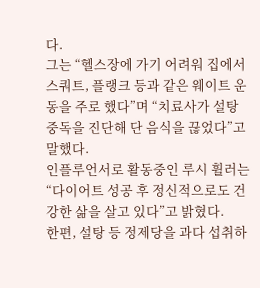다.
그는 “헬스장에 가기 어려워 집에서 스쿼트, 플랭크 등과 같은 웨이트 운동을 주로 했다”며 “치료사가 설탕 중독을 진단해 단 음식을 끊었다”고 말했다.
인플루언서로 활동중인 루시 휠러는 “다이어트 성공 후 정신적으로도 건강한 삶을 살고 있다”고 밝혔다.
한편, 설탕 등 정제당을 과다 섭취하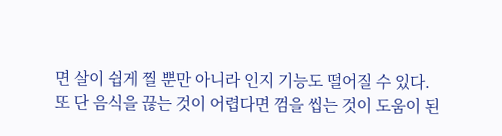면 살이 쉽게 찔 뿐만 아니라 인지 기능도 떨어질 수 있다.
또 단 음식을 끊는 것이 어렵다면 껌을 씹는 것이 도움이 된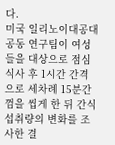다.
미국 일리노이대공대 공동 연구팀이 여성들을 대상으로 점심식사 후 1시간 간격으로 세차례 15분간 껌을 씹게 한 뒤 간식 섭취량의 변화를 조사한 결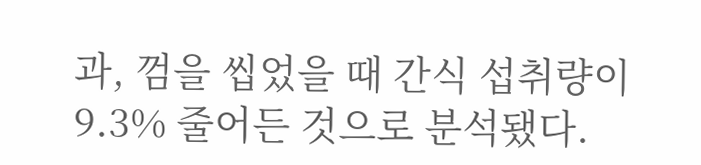과, 껌을 씹었을 때 간식 섭취량이 9.3% 줄어든 것으로 분석됐다.